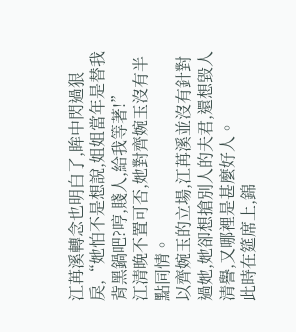江苒溪轉念也明白了,眸中閃過狠戾,“她怕不是想說,姐姐當年是替我背黑鍋吧?哼,賤人,給我等著!”
江清晚不置可否,她對齊婉玉沒有半點同情。
以齊婉玉的立場,江苒溪並沒有針對過她,她卻想搶別人的夫君,還想毀人清譽,又哪裡是甚麼好人。
此時在筵席上,錦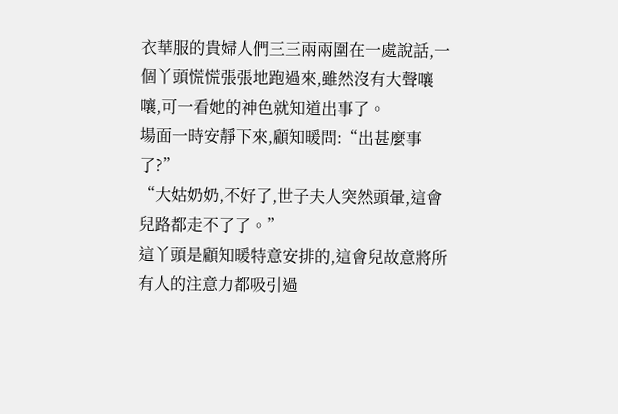衣華服的貴婦人們三三兩兩圍在一處說話,一個丫頭慌慌張張地跑過來,雖然沒有大聲嚷嚷,可一看她的神色就知道出事了。
場面一時安靜下來,顧知暖問:“出甚麼事了?”
“大姑奶奶,不好了,世子夫人突然頭暈,這會兒路都走不了了。”
這丫頭是顧知暖特意安排的,這會兒故意將所有人的注意力都吸引過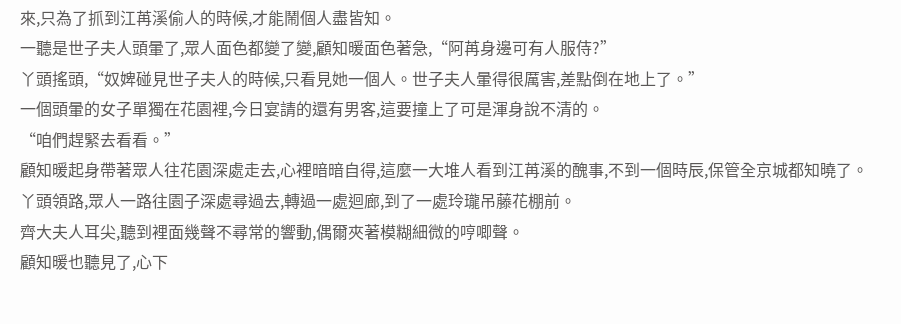來,只為了抓到江苒溪偷人的時候,才能鬧個人盡皆知。
一聽是世子夫人頭暈了,眾人面色都變了變,顧知暖面色著急,“阿苒身邊可有人服侍?”
丫頭搖頭,“奴婢碰見世子夫人的時候,只看見她一個人。世子夫人暈得很厲害,差點倒在地上了。”
一個頭暈的女子單獨在花園裡,今日宴請的還有男客,這要撞上了可是渾身說不清的。
“咱們趕緊去看看。”
顧知暖起身帶著眾人往花園深處走去,心裡暗暗自得,這麼一大堆人看到江苒溪的醜事,不到一個時辰,保管全京城都知曉了。
丫頭領路,眾人一路往園子深處尋過去,轉過一處迴廊,到了一處玲瓏吊藤花棚前。
齊大夫人耳尖,聽到裡面幾聲不尋常的響動,偶爾夾著模糊細微的哼唧聲。
顧知暖也聽見了,心下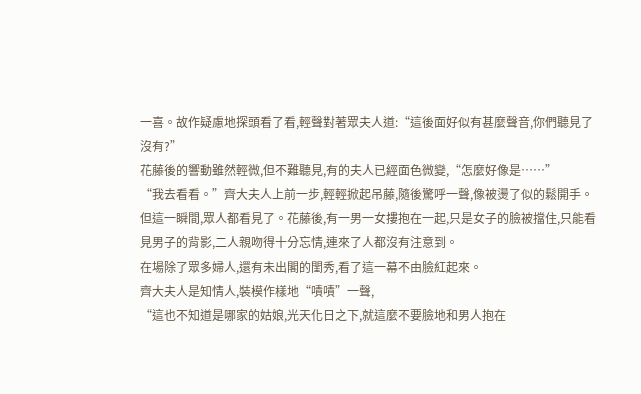一喜。故作疑慮地探頭看了看,輕聲對著眾夫人道:“這後面好似有甚麼聲音,你們聽見了沒有?”
花藤後的響動雖然輕微,但不難聽見,有的夫人已經面色微變,“怎麼好像是……”
“我去看看。”齊大夫人上前一步,輕輕掀起吊藤,隨後驚呼一聲,像被燙了似的鬆開手。
但這一瞬間,眾人都看見了。花藤後,有一男一女摟抱在一起,只是女子的臉被擋住,只能看見男子的背影,二人親吻得十分忘情,連來了人都沒有注意到。
在場除了眾多婦人,還有未出閣的閨秀,看了這一幕不由臉紅起來。
齊大夫人是知情人,裝模作樣地“嘖嘖”一聲,
“這也不知道是哪家的姑娘,光天化日之下,就這麼不要臉地和男人抱在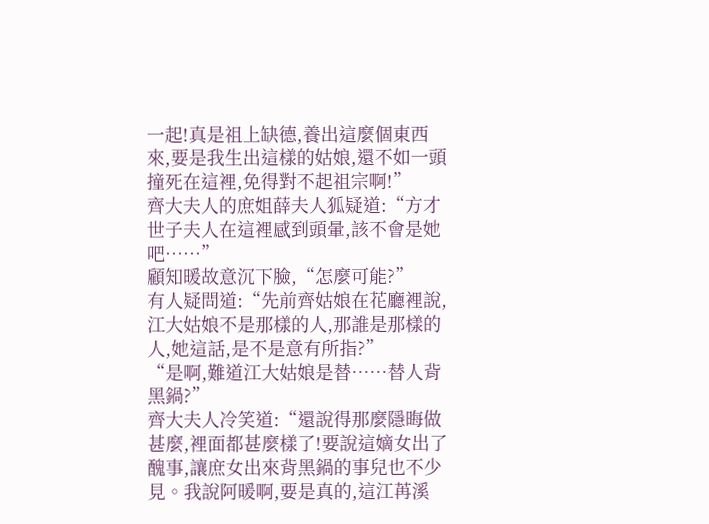一起!真是祖上缺德,養出這麼個東西來,要是我生出這樣的姑娘,還不如一頭撞死在這裡,免得對不起祖宗啊!”
齊大夫人的庶姐薛夫人狐疑道:“方才世子夫人在這裡感到頭暈,該不會是她吧……”
顧知暖故意沉下臉,“怎麼可能?”
有人疑問道:“先前齊姑娘在花廳裡說,江大姑娘不是那樣的人,那誰是那樣的人,她這話,是不是意有所指?”
“是啊,難道江大姑娘是替……替人背黑鍋?”
齊大夫人冷笑道:“還說得那麼隱晦做甚麼,裡面都甚麼樣了!要說這嫡女出了醜事,讓庶女出來背黑鍋的事兒也不少見。我說阿暖啊,要是真的,這江苒溪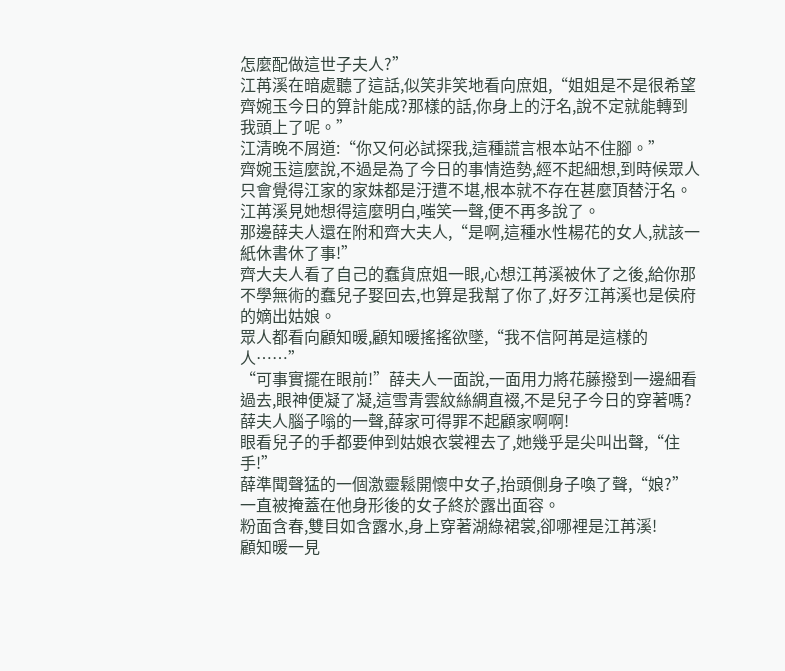怎麼配做這世子夫人?”
江苒溪在暗處聽了這話,似笑非笑地看向庶姐,“姐姐是不是很希望齊婉玉今日的算計能成?那樣的話,你身上的汙名,說不定就能轉到我頭上了呢。”
江清晚不屑道:“你又何必試探我,這種謊言根本站不住腳。”
齊婉玉這麼說,不過是為了今日的事情造勢,經不起細想,到時候眾人只會覺得江家的家妹都是汙遭不堪,根本就不存在甚麼頂替汙名。
江苒溪見她想得這麼明白,嗤笑一聲,便不再多說了。
那邊薛夫人還在附和齊大夫人,“是啊,這種水性楊花的女人,就該一紙休書休了事!”
齊大夫人看了自己的蠢貨庶姐一眼,心想江苒溪被休了之後,給你那不學無術的蠢兒子娶回去,也算是我幫了你了,好歹江苒溪也是侯府的嫡出姑娘。
眾人都看向顧知暖,顧知暖搖搖欲墜,“我不信阿苒是這樣的人……”
“可事實擺在眼前!”薛夫人一面說,一面用力將花藤撥到一邊細看過去,眼神便凝了凝,這雪青雲紋絲綢直裰,不是兒子今日的穿著嗎?
薛夫人腦子嗡的一聲,薛家可得罪不起顧家啊啊!
眼看兒子的手都要伸到姑娘衣裳裡去了,她幾乎是尖叫出聲,“住手!”
薛準聞聲猛的一個激靈鬆開懷中女子,抬頭側身子喚了聲,“娘?”
一直被掩蓋在他身形後的女子終於露出面容。
粉面含春,雙目如含露水,身上穿著湖綠裙裳,卻哪裡是江苒溪!
顧知暖一見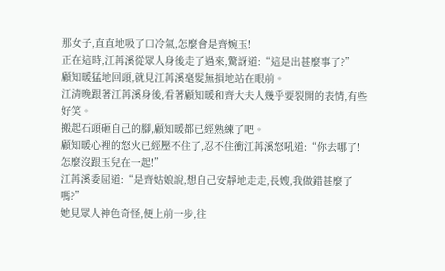那女子,直直地吸了口冷氣,怎麼會是齊婉玉!
正在這時,江苒溪從眾人身後走了過來,驚訝道:“這是出甚麼事了?”
顧知暖猛地回頭,就見江苒溪毫髮無損地站在眼前。
江清晚跟著江苒溪身後,看著顧知暖和齊大夫人幾乎要裂開的表情,有些好笑。
搬起石頭砸自己的腳,顧知暖都已經熟練了吧。
顧知暖心裡的怒火已經壓不住了,忍不住衝江苒溪怒吼道:“你去哪了!怎麼沒跟玉兒在一起!”
江苒溪委屈道:“是齊姑娘說,想自己安靜地走走,長嫂,我做錯甚麼了嗎?”
她見眾人神色奇怪,便上前一步,往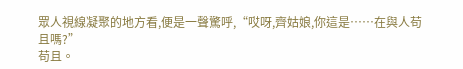眾人視線凝聚的地方看,便是一聲驚呼,“哎呀,齊姑娘,你這是……在與人苟且嗎?”
苟且。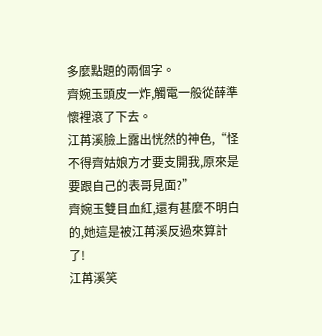多麼點題的兩個字。
齊婉玉頭皮一炸,觸電一般從薛準懷裡滾了下去。
江苒溪臉上露出恍然的神色,“怪不得齊姑娘方才要支開我,原來是要跟自己的表哥見面?”
齊婉玉雙目血紅,還有甚麼不明白的,她這是被江苒溪反過來算計了!
江苒溪笑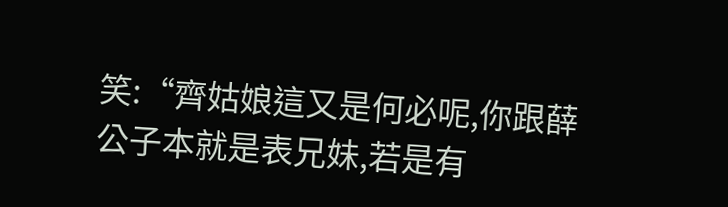笑:“齊姑娘這又是何必呢,你跟薛公子本就是表兄妹,若是有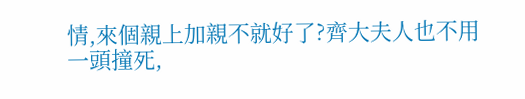情,來個親上加親不就好了?齊大夫人也不用一頭撞死,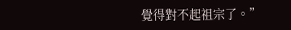覺得對不起祖宗了。”